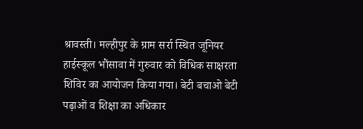श्रावस्ती। मल्हीपुर के ग्राम सर्रा स्थित जूनियर हाईस्कूल भौंसावा में गुरुवार को विधिक साक्षरता शिविर का आयोजन किया गया। बेटी बचाओ बेटी पढ़ाओं व शिक्षा का अधिकार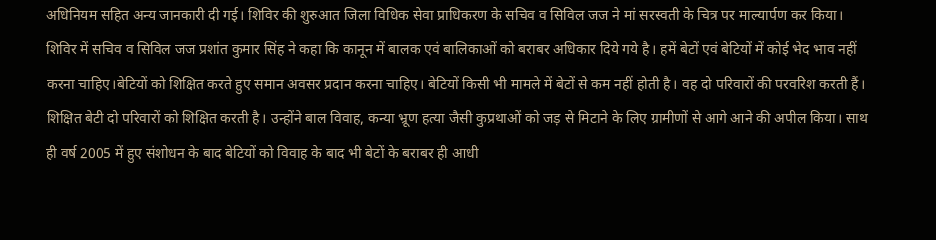अधिनियम सहित अन्य जानकारी दी गई। शिविर की शुरुआत जिला विधिक सेवा प्राधिकरण के सचिव व सिविल जज ने मां सरस्वती के चित्र पर माल्यार्पण कर किया।
शिविर में सचिव व सिविल जज प्रशांत कुमार सिंह ने कहा कि कानून में बालक एवं बालिकाओं को बराबर अधिकार दिये गये है। हमें बेटों एवं बेटियों में कोई भेद भाव नहीं करना चाहिए।बेटियों को शिक्षित करते हुए समान अवसर प्रदान करना चाहिए। बेटियों किसी भी मामले में बेटों से कम नहीं होती है। वह दो परिवारों की परवरिश करती हैं। शिक्षित बेटी दो परिवारों को शिक्षित करती है। उन्होंने बाल विवाह, कन्या भ्रूण हत्या जैसी कुप्रथाओं को जड़ से मिटाने के लिए ग्रामीणों से आगे आने की अपील किया। साथ ही वर्ष 2005 में हुए संशोधन के बाद बेटियों को विवाह के बाद भी बेटों के बराबर ही आधी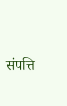संपत्ति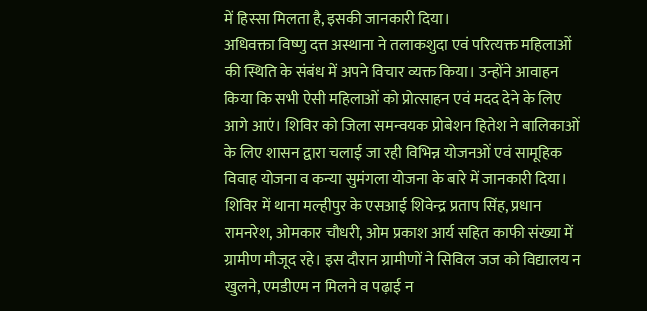में हिस्सा मिलता है, इसकी जानकारी दिया।
अधिवक्ता विष्णु दत्त अस्थाना ने तलाकशुदा एवं परित्यक्त महिलाओं की स्थिति के संबंध में अपने विचार व्यक्त किया। उन्होंने आवाहन किया कि सभी ऐसी महिलाओं को प्रोत्साहन एवं मदद देने के लिए आगे आएं। शिविर को जिला समन्वयक प्रोबेशन हितेश ने बालिकाओं के लिए शासन द्वारा चलाई जा रही विभिन्न योजनओं एवं सामूहिक विवाह योजना व कन्या सुमंगला योजना के बारे में जानकारी दिया।
शिविर में थाना मल्हीपुर के एसआई शिवेन्द्र प्रताप सिंह, प्रधान रामनरेश, ओमकार चौधरी, ओम प्रकाश आर्य सहित काफी संख्या में ग्रामीण मौजूद रहे। इस दौरान ग्रामीणों ने सिविल जज को विद्यालय न खुलने, एमडीएम न मिलने व पढ़ाई न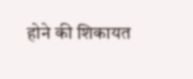होने की शिकायत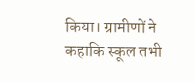किया। ग्रामीणों ने कहाकि स्कूल तभी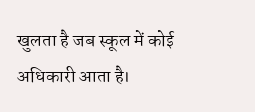खुलता है जब स्कूल में कोई अधिकारी आता है।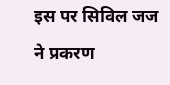इस पर सिविल जज ने प्रकरण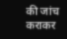की जांच कराकर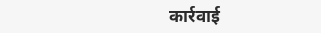कार्रवाई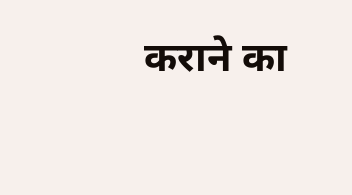कराने का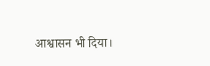आश्वासन भी दिया।